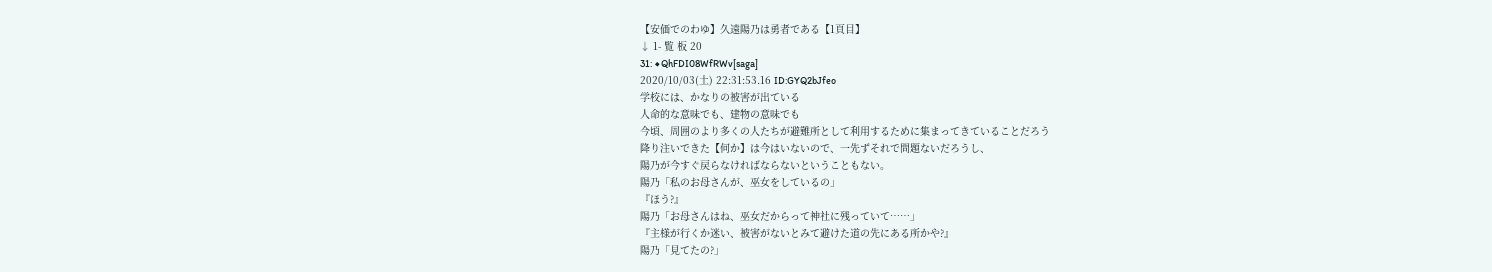【安価でのわゆ】久遠陽乃は勇者である【1頁目】
↓ 1- 覧 板 20
31: ◆QhFDI08WfRWv[saga]
2020/10/03(土) 22:31:53.16 ID:GYQ2bJfeo
学校には、かなりの被害が出ている
人命的な意味でも、建物の意味でも
今頃、周囲のより多くの人たちが避難所として利用するために集まってきていることだろう
降り注いできた【何か】は今はいないので、一先ずそれで問題ないだろうし、
陽乃が今すぐ戻らなければならないということもない。
陽乃「私のお母さんが、巫女をしているの」
『ほう?』
陽乃「お母さんはね、巫女だからって神社に残っていて……」
『主様が行くか迷い、被害がないとみて避けた道の先にある所かや?』
陽乃「見てたの?」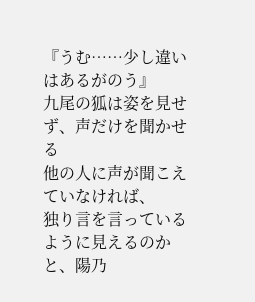『うむ……少し違いはあるがのう』
九尾の狐は姿を見せず、声だけを聞かせる
他の人に声が聞こえていなければ、
独り言を言っているように見えるのかと、陽乃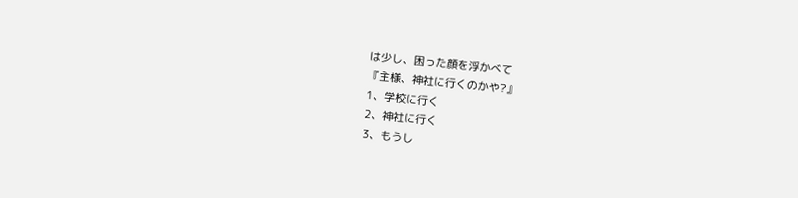は少し、困った顔を浮かべて
『主様、神社に行くのかや?』
1、学校に行く
2、神社に行く
3、もうし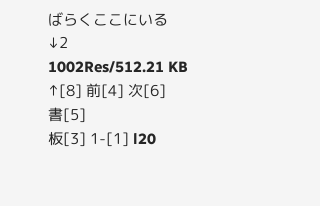ばらくここにいる
↓2
1002Res/512.21 KB
↑[8] 前[4] 次[6]
書[5]
板[3] 1-[1] l20